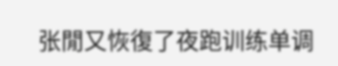张閒又恢復了夜跑训练单调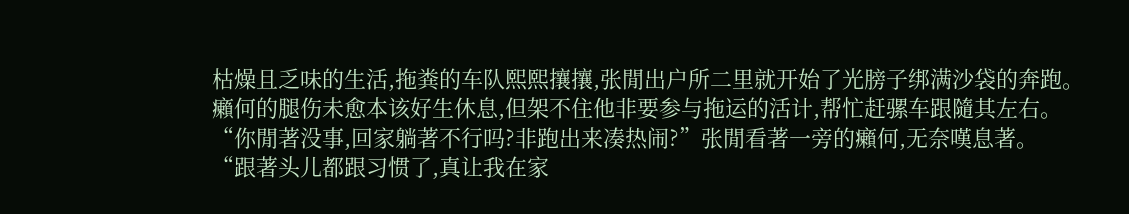枯燥且乏味的生活,拖粪的车队熙熙攘攘,张閒出户所二里就开始了光膀子绑满沙袋的奔跑。
癩何的腿伤未愈本该好生休息,但架不住他非要参与拖运的活计,帮忙赶骡车跟隨其左右。
“你閒著没事,回家躺著不行吗?非跑出来凑热闹?”张閒看著一旁的癩何,无奈嘆息著。
“跟著头儿都跟习惯了,真让我在家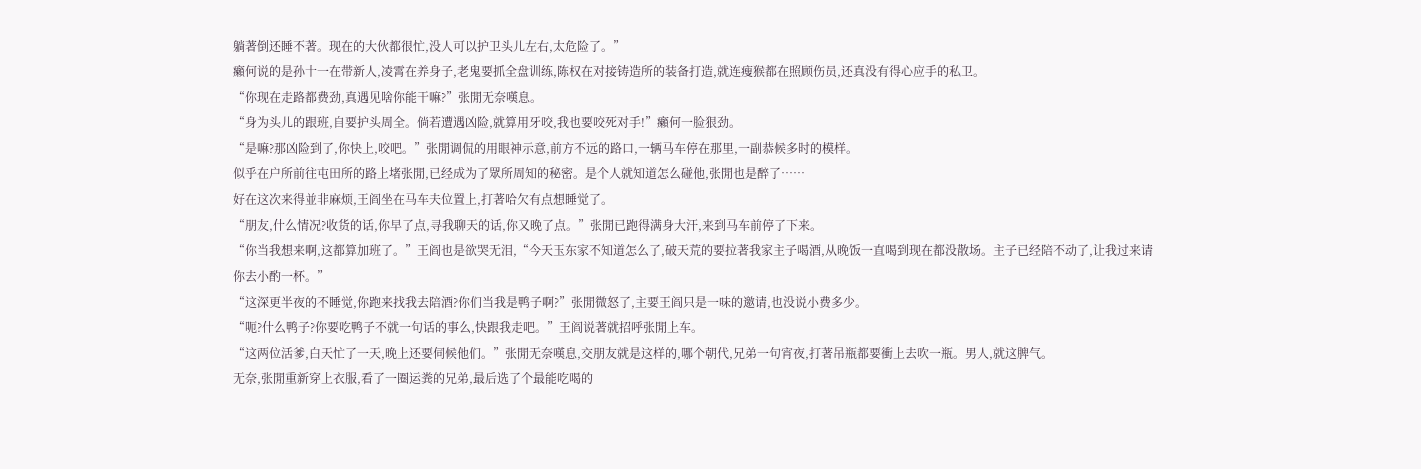躺著倒还睡不著。现在的大伙都很忙,没人可以护卫头儿左右,太危险了。”
癩何说的是孙十一在带新人,凌霄在养身子,老鬼要抓全盘训练,陈权在对接铸造所的装备打造,就连瘦猴都在照顾伤员,还真没有得心应手的私卫。
“你现在走路都费劲,真遇见啥你能干嘛?”张閒无奈嘆息。
“身为头儿的跟班,自要护头周全。倘若遭遇凶险,就算用牙咬,我也要咬死对手!”癩何一脸狠劲。
“是嘛?那凶险到了,你快上,咬吧。”张閒调侃的用眼神示意,前方不远的路口,一辆马车停在那里,一副恭候多时的模样。
似乎在户所前往屯田所的路上堵张閒,已经成为了眾所周知的秘密。是个人就知道怎么碰他,张閒也是醉了……
好在这次来得並非麻烦,王阎坐在马车夫位置上,打著哈欠有点想睡觉了。
“朋友,什么情况?收货的话,你早了点,寻我聊天的话,你又晚了点。”张閒已跑得满身大汗,来到马车前停了下来。
“你当我想来啊,这都算加班了。”王阎也是欲哭无泪,“今天玉东家不知道怎么了,破天荒的要拉著我家主子喝酒,从晚饭一直喝到现在都没散场。主子已经陪不动了,让我过来请你去小酌一杯。”
“这深更半夜的不睡觉,你跑来找我去陪酒?你们当我是鸭子啊?”张閒微怒了,主要王阎只是一味的邀请,也没说小费多少。
“呃?什么鸭子?你要吃鸭子不就一句话的事么,快跟我走吧。”王阎说著就招呼张閒上车。
“这两位活爹,白天忙了一天,晚上还要伺候他们。”张閒无奈嘆息,交朋友就是这样的,哪个朝代,兄弟一句宵夜,打著吊瓶都要衝上去吹一瓶。男人,就这脾气。
无奈,张閒重新穿上衣服,看了一圈运粪的兄弟,最后选了个最能吃喝的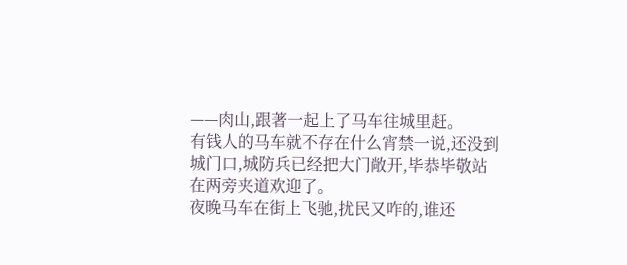——肉山,跟著一起上了马车往城里赶。
有钱人的马车就不存在什么宵禁一说,还没到城门口,城防兵已经把大门敞开,毕恭毕敬站在两旁夹道欢迎了。
夜晚马车在街上飞驰,扰民又咋的,谁还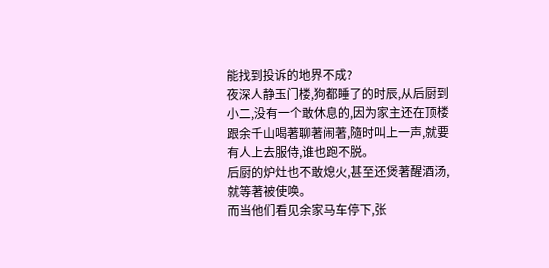能找到投诉的地界不成?
夜深人静玉门楼,狗都睡了的时辰,从后厨到小二,没有一个敢休息的,因为家主还在顶楼跟余千山喝著聊著闹著,隨时叫上一声,就要有人上去服侍,谁也跑不脱。
后厨的炉灶也不敢熄火,甚至还煲著醒酒汤,就等著被使唤。
而当他们看见余家马车停下,张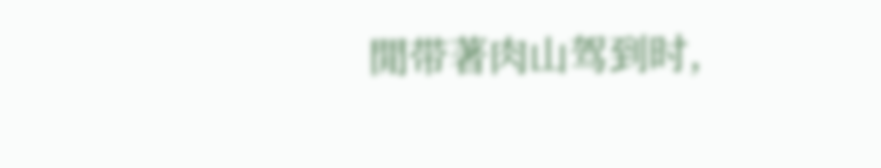閒带著肉山驾到时,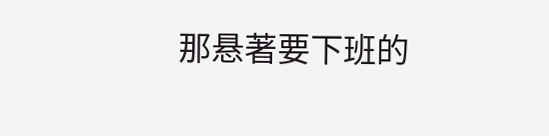那悬著要下班的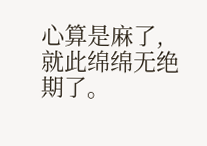心算是麻了,就此绵绵无绝期了。